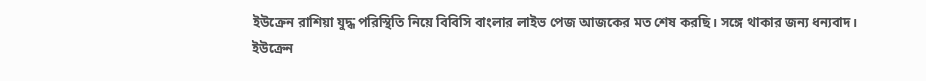ইউক্রেন রাশিয়া যুদ্ধ পরিস্থিতি নিয়ে বিবিসি বাংলার লাইভ পেজ আজকের মত শেষ করছি। সঙ্গে থাকার জন্য ধন্যবাদ।
ইউক্রেন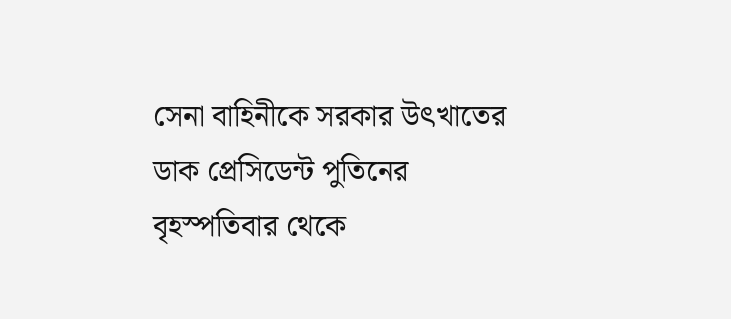সেনা বাহিনীকে সরকার উৎখাতের ডাক প্রেসিডেন্ট পুতিনের
বৃহস্পতিবার থেকে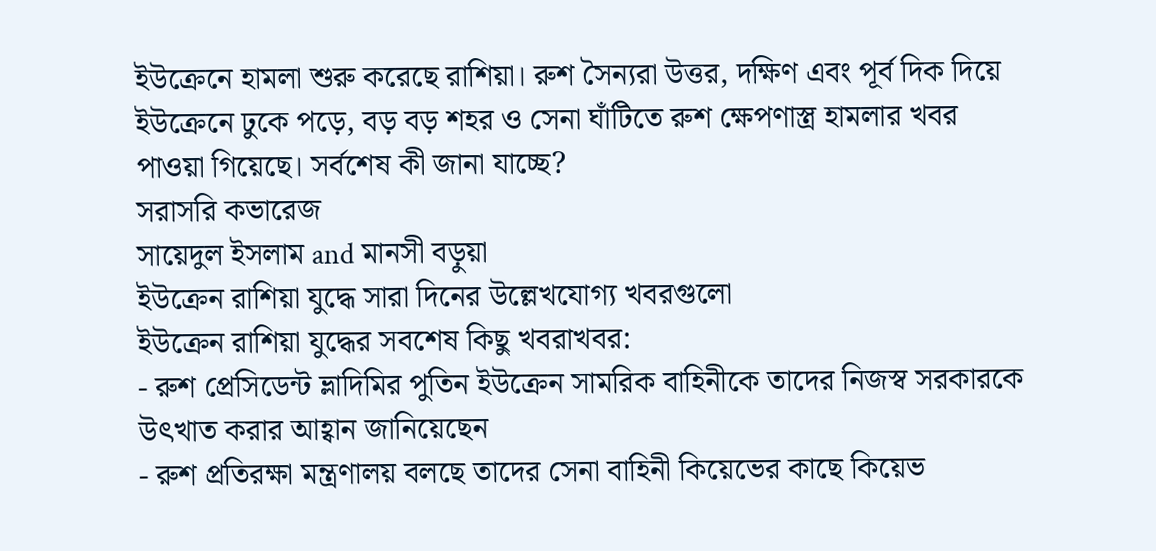ইউক্রেনে হামলা শুরু করেছে রাশিয়া। রুশ সৈন্যরা উত্তর, দক্ষিণ এবং পূর্ব দিক দিয়ে ইউক্রেনে ঢুকে পড়ে, বড় বড় শহর ও সেনা ঘাঁটিতে রুশ ক্ষেপণাস্ত্র হামলার খবর পাওয়া গিয়েছে। সর্বশেষ কী জানা যাচ্ছে?
সরাসরি কভারেজ
সায়েদুল ইসলাম and মানসী বড়ুয়া
ইউক্রেন রাশিয়া যুদ্ধে সারা দিনের উল্লেখযোগ্য খবরগুলো
ইউক্রেন রাশিয়া যুদ্ধের সবশেষ কিছু খবরাখবর:
- রুশ প্রেসিডেন্ট ভ্লাদিমির পুতিন ইউক্রেন সামরিক বাহিনীকে তাদের নিজস্ব সরকারকে উৎখাত করার আহ্বান জানিয়েছেন
- রুশ প্রতিরক্ষা মন্ত্রণালয় বলছে তাদের সেনা বাহিনী কিয়েভের কাছে কিয়েভ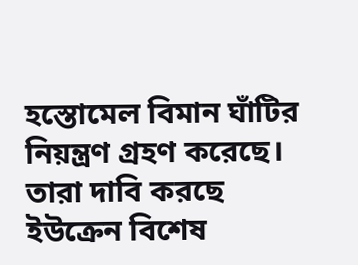হস্তোমেল বিমান ঘাঁটির নিয়ন্ত্রণ গ্রহণ করেছে। তারা দাবি করছে ইউক্রেন বিশেষ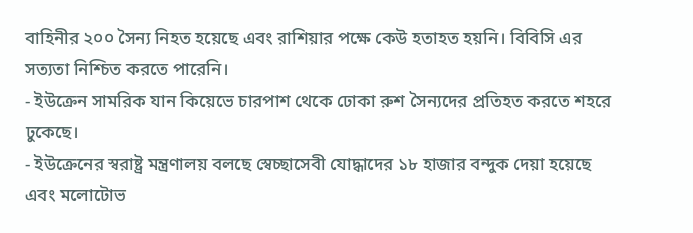বাহিনীর ২০০ সৈন্য নিহত হয়েছে এবং রাশিয়ার পক্ষে কেউ হতাহত হয়নি। বিবিসি এর সত্যতা নিশ্চিত করতে পারেনি।
- ইউক্রেন সামরিক যান কিয়েভে চারপাশ থেকে ঢোকা রুশ সৈন্যদের প্রতিহত করতে শহরে ঢুকেছে।
- ইউক্রেনের স্বরাষ্ট্র মন্ত্রণালয় বলছে স্বেচ্ছাসেবী যোদ্ধাদের ১৮ হাজার বন্দুক দেয়া হয়েছে এবং মলোটোভ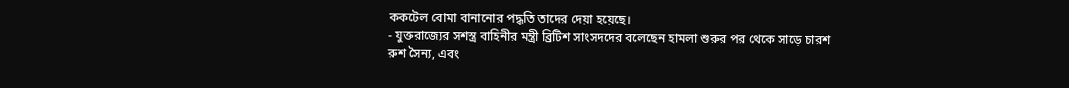ককটেল বোমা বানানোর পদ্ধতি তাদের দেয়া হয়েছে।
- যুক্তরাজ্যের সশস্ত্র বাহিনীর মন্ত্রী ব্রিটিশ সাংসদদের বলেছেন হামলা শুরুর পর থেকে সাড়ে চারশ রুশ সৈন্য, এবং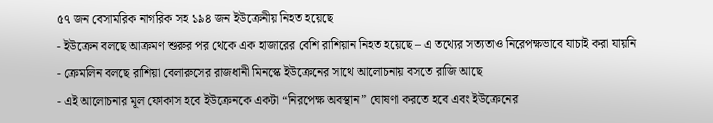৫৭ জন বেসামরিক নাগরিক সহ ১৯৪ জন ইউক্রেনীয় নিহত হয়েছে
- ইউক্রেন বলছে আক্রমণ শুরুর পর থেকে এক হাজারের বেশি রাশিয়ান নিহত হয়েছে – এ তথ্যের সত্যতাও নিরেপক্ষভাবে যাচাই করা যায়নি
- ক্রেমলিন বলছে রাশিয়া বেলারুসের রাজধানী মিনস্কে ইউক্রেনের সাথে আলোচনায় বসতে রাজি আছে
- এই আলোচনার মূল ফোকাস হবে ইউক্রেনকে একটা “নিরপেক্ষ অবস্থান” ঘোষণা করতে হবে এবং ইউক্রেনের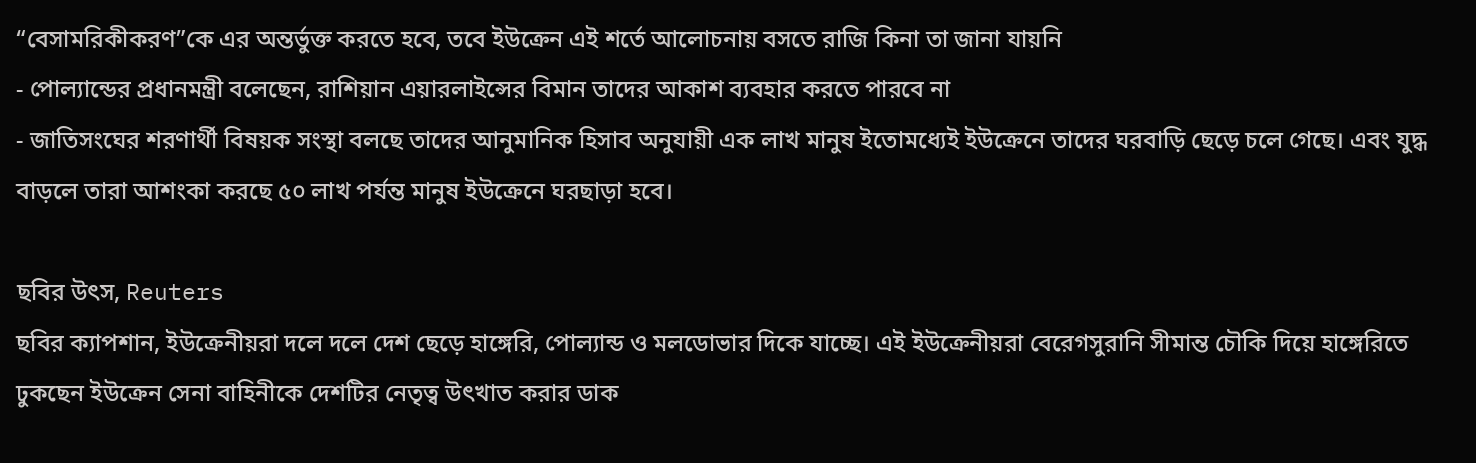“বেসামরিকীকরণ”কে এর অন্তর্ভুক্ত করতে হবে, তবে ইউক্রেন এই শর্তে আলোচনায় বসতে রাজি কিনা তা জানা যায়নি
- পোল্যান্ডের প্রধানমন্ত্রী বলেছেন, রাশিয়ান এয়ারলাইন্সের বিমান তাদের আকাশ ব্যবহার করতে পারবে না
- জাতিসংঘের শরণার্থী বিষয়ক সংস্থা বলছে তাদের আনুমানিক হিসাব অনুযায়ী এক লাখ মানুষ ইতোমধ্যেই ইউক্রেনে তাদের ঘরবাড়ি ছেড়ে চলে গেছে। এবং যুদ্ধ বাড়লে তারা আশংকা করছে ৫০ লাখ পর্যন্ত মানুষ ইউক্রেনে ঘরছাড়া হবে।

ছবির উৎস, Reuters
ছবির ক্যাপশান, ইউক্রেনীয়রা দলে দলে দেশ ছেড়ে হাঙ্গেরি, পোল্যান্ড ও মলডোভার দিকে যাচ্ছে। এই ইউক্রেনীয়রা বেরেগসুরানি সীমান্ত চৌকি দিয়ে হাঙ্গেরিতে ঢুকছেন ইউক্রেন সেনা বাহিনীকে দেশটির নেতৃত্ব উৎখাত করার ডাক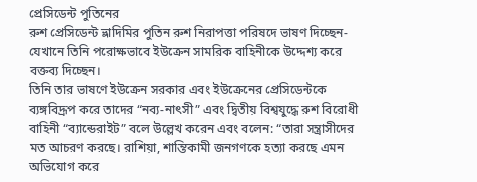প্রেসিডেন্ট পুতিনের
রুশ প্রেসিডেন্ট ভ্লাদিমির পুতিন রুশ নিরাপত্তা পরিষদে ভাষণ দিচ্ছেন- যেখানে তিনি পরোক্ষভাবে ইউক্রেন সামরিক বাহিনীকে উদ্দেশ্য করে বক্তব্য দিচ্ছেন।
তিনি তার ভাষণে ইউক্রেন সরকার এবং ইউক্রেনের প্রেসিডেন্টকে ব্যঙ্গবিদ্রূপ করে তাদের “নব্য-নাৎসী” এবং দ্বিতীয় বিশ্বযুদ্ধে রুশ বিরোধী বাহিনী “ব্যান্ডেরাইট” বলে উল্লেখ করেন এবং বলেন: “তারা সন্ত্রাসীদের মত আচরণ করছে। রাশিয়া, শান্তিকামী জনগণকে হত্যা করছে এমন অভিযোগ করে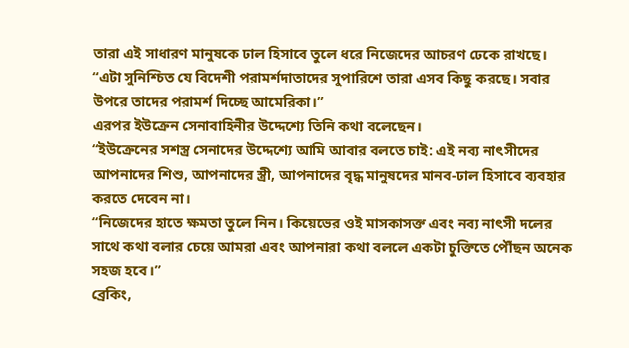তারা এই সাধারণ মানুষকে ঢাল হিসাবে তুলে ধরে নিজেদের আচরণ ঢেকে রাখছে।
“এটা সুনিশ্চিত যে বিদেশী পরামর্শদাতাদের সুপারিশে তারা এসব কিছু করছে। সবার উপরে তাদের পরামর্শ দিচ্ছে আমেরিকা।”
এরপর ইউক্রেন সেনাবাহিনীর উদ্দেশ্যে তিনি কথা বলেছেন।
“ইউক্রেনের সশস্ত্র সেনাদের উদ্দেশ্যে আমি আবার বলতে চাই: এই নব্য নাৎসীদের আপনাদের শিশু, আপনাদের স্ত্রী, আপনাদের বৃদ্ধ মানুষদের মানব-ঢাল হিসাবে ব্যবহার করতে দেবেন না।
“নিজেদের হাতে ক্ষমতা তুলে নিন। কিয়েভের ওই মাসকাসক্ত এবং নব্য নাৎসী দলের সাথে কথা বলার চেয়ে আমরা এবং আপনারা কথা বললে একটা চুক্তিতে পৌঁছন অনেক সহজ হবে।”
ব্রেকিং,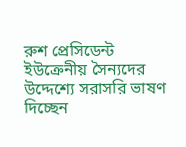রুশ প্রেসিডেন্ট ইউক্রেনীয় সৈন্যদের উদ্দেশ্যে সরাসরি ভাষণ দিচ্ছেন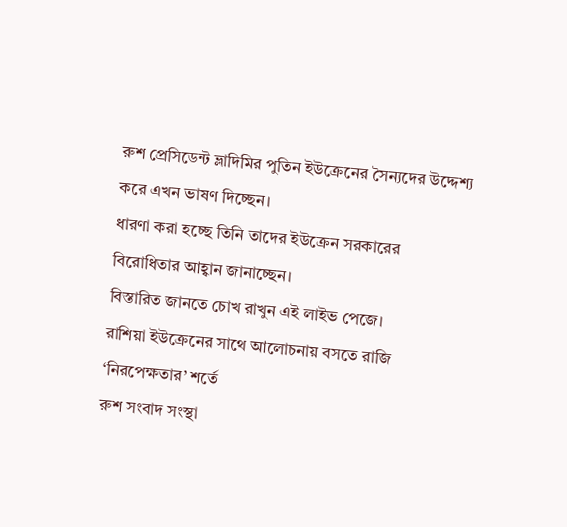রুশ প্রেসিডেন্ট ভ্লাদিমির পুতিন ইউক্রেনের সৈন্যদের উদ্দেশ্য করে এখন ভাষণ দিচ্ছেন।
ধারণা করা হচ্ছে তিনি তাদের ইউক্রেন সরকারের বিরোধিতার আহ্বান জানাচ্ছেন।
বিস্তারিত জানতে চোখ রাখুন এই লাইভ পেজে।
রাশিয়া ইউক্রেনের সাথে আলোচনায় বসতে রাজি ‘নিরপেক্ষতার’ শর্তে
রুশ সংবাদ সংস্থা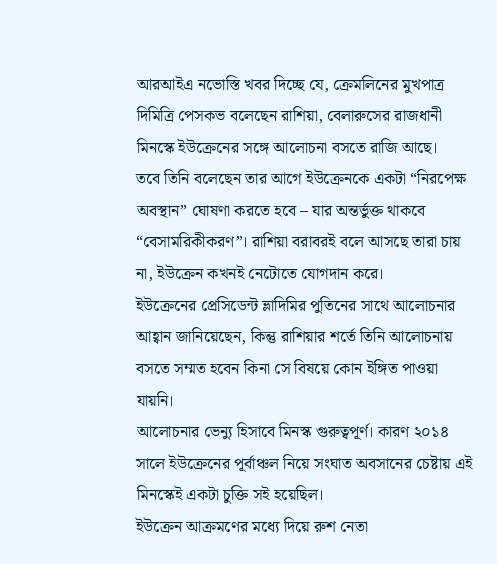আরআইএ নভোস্তি খবর দিচ্ছে যে, ক্রেমলিনের মুখপাত্র দিমিত্রি পেসকভ বলেছেন রাশিয়া, বেলারুসের রাজধানী মিনস্কে ইউক্রেনের সঙ্গে আলোচনা বসতে রাজি আছে।
তবে তিনি বলেছেন তার আগে ইউক্রেনকে একটা “নিরপেক্ষ অবস্থান” ঘোষণা করতে হবে – যার অন্তর্ভুক্ত থাকবে “বেসামরিকীকরণ”। রাশিয়া বরাবরই বলে আসছে তারা চায় না, ইউক্রেন কখনই নেটোতে যোগদান করে।
ইউক্রেনের প্রেসিডেন্ট ভ্লাদিমির পুতিনের সাথে আলোচনার আহ্বান জানিয়েছেন, কিন্তু রাশিয়ার শর্তে তিনি আলোচনায় বসতে সম্মত হবেন কিনা সে বিষয়ে কোন ইঙ্গিত পাওয়া যায়নি।
আলোচনার ভেন্যু হিসাবে মিনস্ক গুরুত্বপূর্ণ। কারণ ২০১৪ সালে ইউক্রেনের পূর্বাঞ্চল নিয়ে সংঘাত অবসানের চেষ্টায় এই মিনস্কেই একটা চুক্তি সই হয়েছিল।
ইউক্রেন আক্রমণের মধ্যে দিয়ে রুশ নেতা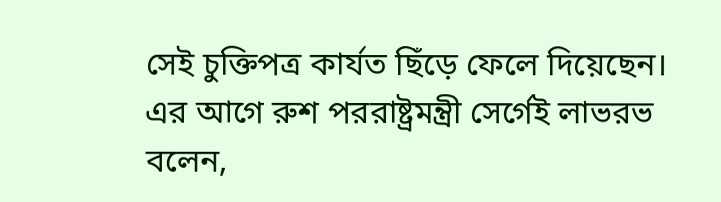সেই চুক্তিপত্র কার্যত ছিঁড়ে ফেলে দিয়েছেন।
এর আগে রুশ পররাষ্ট্রমন্ত্রী সের্গেই লাভরভ বলেন,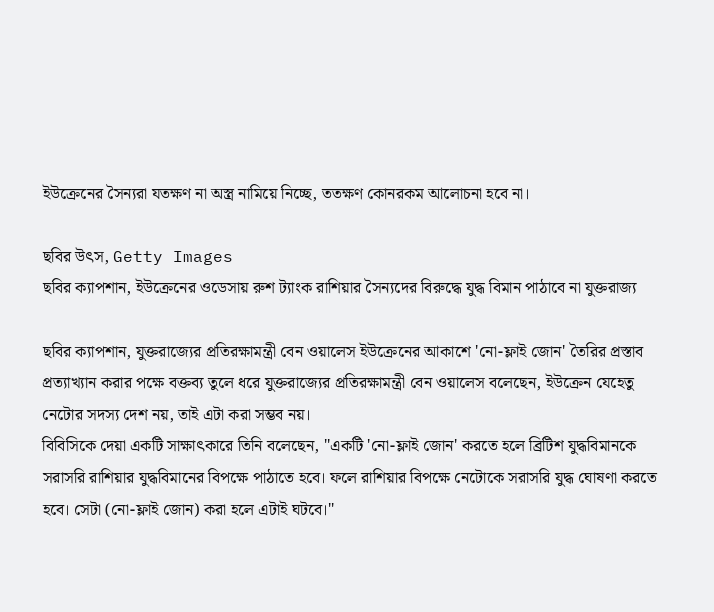ইউক্রেনের সৈন্যরা যতক্ষণ না অস্ত্র নামিয়ে নিচ্ছে, ততক্ষণ কোনরকম আলোচনা হবে না।

ছবির উৎস, Getty Images
ছবির ক্যাপশান, ইউক্রেনের ওডেসায় রুশ ট্যাংক রাশিয়ার সৈন্যদের বিরুদ্ধে যুদ্ধ বিমান পাঠাবে না যুক্তরাজ্য

ছবির ক্যাপশান, যুক্তরাজ্যের প্রতিরক্ষামন্ত্রী বেন ওয়ালেস ইউক্রেনের আকাশে 'নো-ফ্লাই জোন' তৈরির প্রস্তাব প্রত্যাখ্যান করার পক্ষে বক্তব্য তুলে ধরে যুক্তরাজ্যের প্রতিরক্ষামন্ত্রী বেন ওয়ালেস বলেছেন, ইউক্রেন যেহেতু নেটোর সদস্য দেশ নয়, তাই এটা করা সম্ভব নয়।
বিবিসিকে দেয়া একটি সাক্ষাৎকারে তিনি বলেছেন, ''একটি 'নো-ফ্লাই জোন' করতে হলে ব্রিটিশ যুদ্ধবিমানকে সরাসরি রাশিয়ার যুদ্ধবিমানের বিপক্ষে পাঠাতে হবে। ফলে রাশিয়ার বিপক্ষে নেটোকে সরাসরি যুদ্ধ ঘোষণা করতে হবে। সেটা (নো-ফ্লাই জোন) করা হলে এটাই ঘটবে।''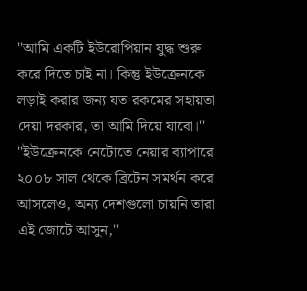''আমি একটি ইউরোপিয়ান যুদ্ধ শুরু করে দিতে চাই না। কিন্তু ইউক্রেনকে লড়াই করার জন্য যত রকমের সহায়তা দেয়া দরকার, তা আমি দিয়ে যাবো।''
''ইউক্রেনকে নেটোতে নেয়ার ব্যাপারে ২০০৮ সাল থেকে ব্রিটেন সমর্থন করে আসলেও, অন্য দেশগুলো চায়নি তারা এই জোটে আসুন,''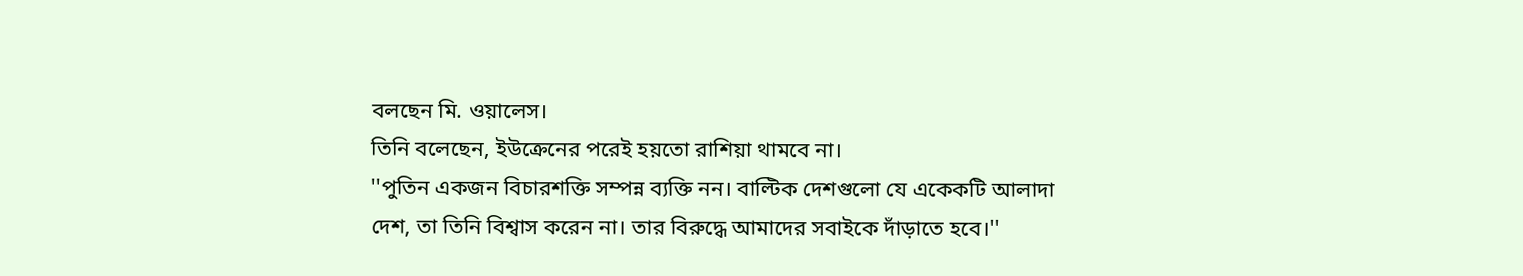বলছেন মি. ওয়ালেস।
তিনি বলেছেন, ইউক্রেনের পরেই হয়তো রাশিয়া থামবে না।
''পুতিন একজন বিচারশক্তি সম্পন্ন ব্যক্তি নন। বাল্টিক দেশগুলো যে একেকটি আলাদা দেশ, তা তিনি বিশ্বাস করেন না। তার বিরুদ্ধে আমাদের সবাইকে দাঁড়াতে হবে।''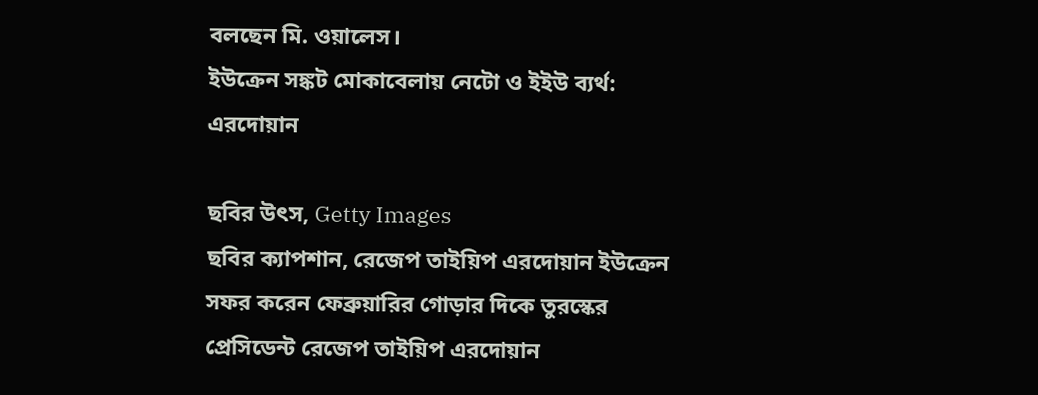বলছেন মি. ওয়ালেস।
ইউক্রেন সঙ্কট মোকাবেলায় নেটো ও ইইউ ব্যর্থ: এরদোয়ান

ছবির উৎস, Getty Images
ছবির ক্যাপশান, রেজেপ তাইয়িপ এরদোয়ান ইউক্রেন সফর করেন ফেব্রুয়ারির গোড়ার দিকে তুরস্কের প্রেসিডেন্ট রেজেপ তাইয়িপ এরদোয়ান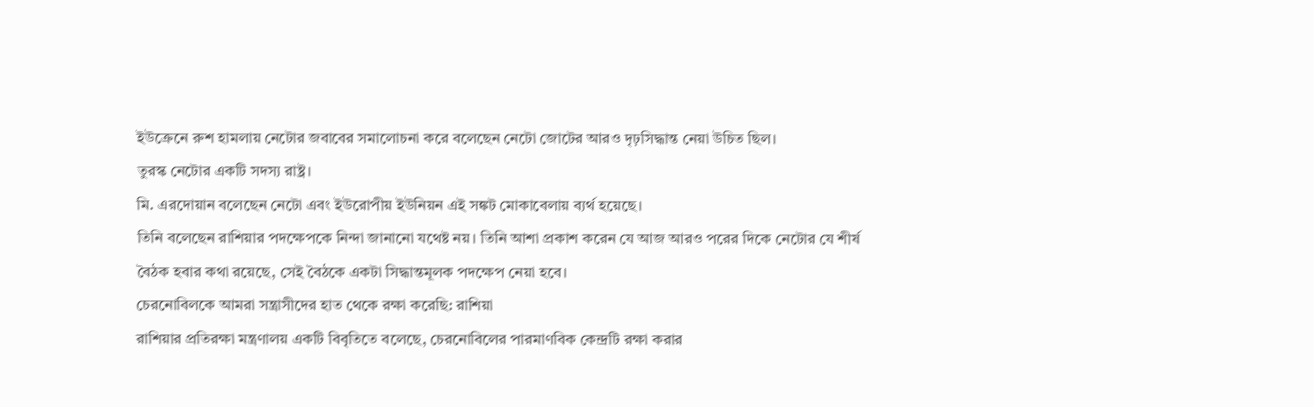ইউক্রেনে রুশ হামলায় নেটোর জবাবের সমালোচনা করে বলেছেন নেটো জোটের আরও দৃঢ়সিদ্ধান্ত নেয়া উচিত ছিল।
তুরস্ক নেটোর একটি সদস্য রাষ্ট্র।
মি. এরদোয়ান বলেছেন নেটো এবং ইউরোপীয় ইউনিয়ন এই সঙ্কট মোকাবেলায় ব্যর্থ হয়েছে।
তিনি বলেছেন রাশিয়ার পদক্ষেপকে নিন্দা জানানো যথেষ্ট নয়। তিনি আশা প্রকাশ করেন যে আজ আরও পরের দিকে নেটোর যে শীর্ষ বৈঠক হবার কথা রয়েছে, সেই বৈঠকে একটা সিদ্ধান্তমূলক পদক্ষেপ নেয়া হবে।
চেরনোবিলকে আমরা সন্ত্রাসীদের হাত থেকে রক্ষা করেছি: রাশিয়া
রাশিয়ার প্রতিরক্ষা মন্ত্রণালয় একটি বিবৃতিতে বলেছে, চেরনোবিলের পারমাণবিক কেন্দ্রটি রক্ষা করার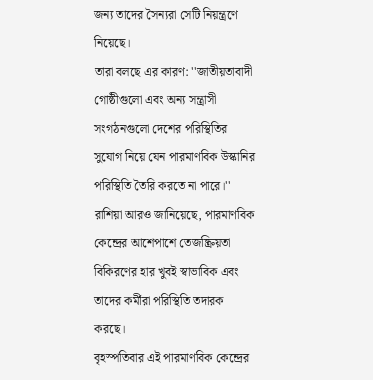জন্য তাদের সৈন্যরা সেটি নিয়ন্ত্রণে নিয়েছে।
তারা বলছে এর কারণ: ''জাতীয়তাবাদী গোষ্ঠীগুলো এবং অন্য সন্ত্রাসী সংগঠনগুলো দেশের পরিস্থিতির সুযোগ নিয়ে যেন পারমাণবিক উস্কানির পরিস্থিতি তৈরি করতে না পারে।''
রাশিয়া আরও জানিয়েছে, পারমাণবিক কেন্দ্রের আশেপাশে তেজষ্ক্রিয়তা বিকিরণের হার খুবই স্বাভাবিক এবং তাদের কর্মীরা পরিস্থিতি তদারক করছে।
বৃহস্পতিবার এই পারমাণবিক কেন্দ্রের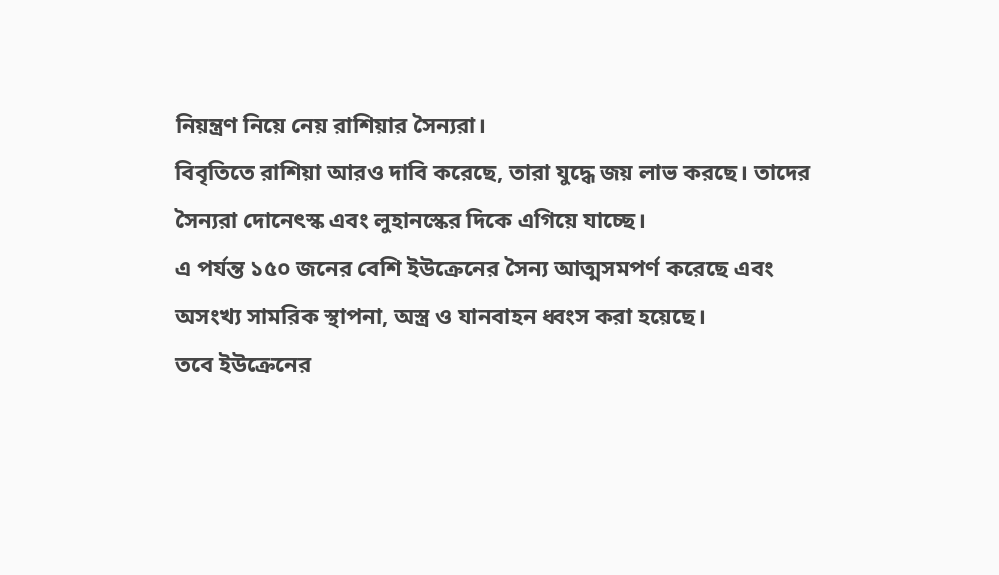নিয়ন্ত্রণ নিয়ে নেয় রাশিয়ার সৈন্যরা।
বিবৃতিতে রাশিয়া আরও দাবি করেছে, তারা যুদ্ধে জয় লাভ করছে। তাদের সৈন্যরা দোনেৎস্ক এবং লুহানস্কের দিকে এগিয়ে যাচ্ছে।
এ পর্যন্ত ১৫০ জনের বেশি ইউক্রেনের সৈন্য আত্মসমপর্ণ করেছে এবং অসংখ্য সামরিক স্থাপনা, অস্ত্র ও যানবাহন ধ্বংস করা হয়েছে।
তবে ইউক্রেনের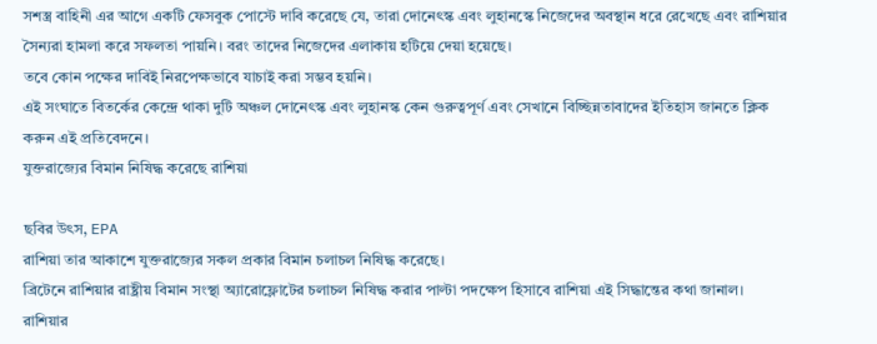সশস্ত্র বাহিনী এর আগে একটি ফেসবুক পোস্টে দাবি করেছে যে, তারা দোনেৎস্ক এবং লুহানস্কে নিজেদের অবস্থান ধরে রেখেছে এবং রাশিয়ার সৈন্যরা হামলা করে সফলতা পায়নি। বরং তাদের নিজেদের এলাকায় হটিয়ে দেয়া হয়েছে।
তবে কোন পক্ষের দাবিই নিরপেক্ষভাবে যাচাই করা সম্ভব হয়নি।
এই সংঘাতে বিতর্কের কেন্দ্রে থাকা দুটি অঞ্চল দোনেৎস্ক এবং লুহানস্ক কেন গুরুত্বপূর্ণ এবং সেখানে বিচ্ছিন্নতাবাদের ইতিহাস জানতে ক্লিক করুন এই প্রতিবেদনে।
যুক্তরাজ্যের বিমান নিষিদ্ধ করেছে রাশিয়া

ছবির উৎস, EPA
রাশিয়া তার আকাশে যুক্তরাজ্যের সকল প্রকার বিমান চলাচল নিষিদ্ধ করেছে।
ব্রিটেনে রাশিয়ার রাষ্ট্রীয় বিমান সংস্থা অ্যারোফ্লোটের চলাচল নিষিদ্ধ করার পাল্টা পদক্ষেপ হিসাবে রাশিয়া এই সিদ্ধান্তের কথা জানাল।
রাশিয়ার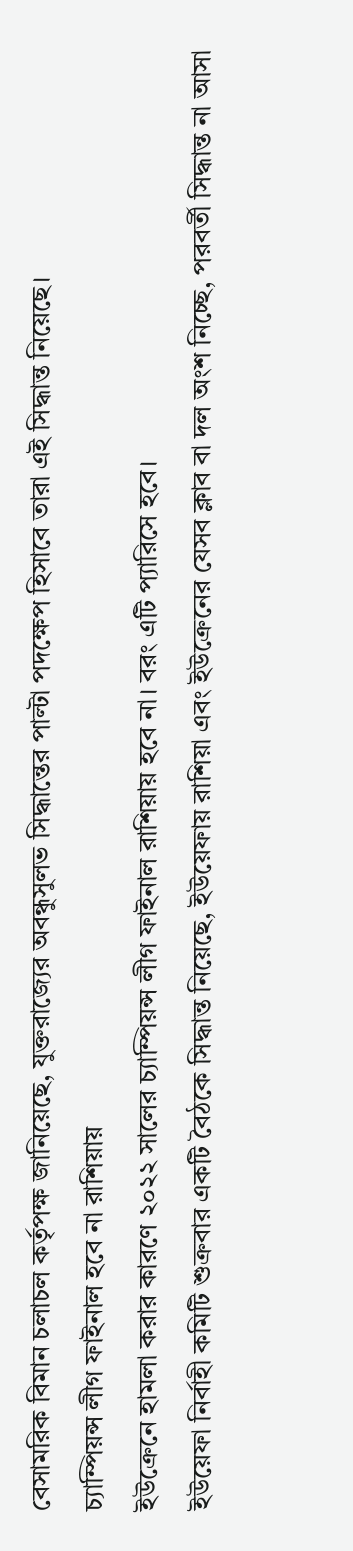বেসামরিক বিমান চলাচল কর্তৃপক্ষ জানিয়েছে, যুক্তরাজ্যের অবন্ধুসুলভ সিদ্ধান্তের পাল্টা পদক্ষেপ হিসাবে তারা এই সিদ্ধান্ত নিয়েছে।
চ্যাম্পিয়ন্স লীগ ফাইনাল হবে না রাশিয়ায়
ইউক্রেনে হামলা করার কারণে ২০২২ সালের চ্যাম্পিয়ন্স লীগ ফাইনাল রাশিয়ায় হবে না। বরং এটি প্যারিসে হবে।
ইউয়েফা নির্বাহী কমিটি শুক্রবার একটি বৈঠকে সিদ্ধান্ত নিয়েছে, ইউয়েফায় রাশিয়া এবং ইউক্রেনের যেসব ক্লাব বা দল অংশ নিচ্ছে, পরবর্তী সিদ্ধান্ত না আসা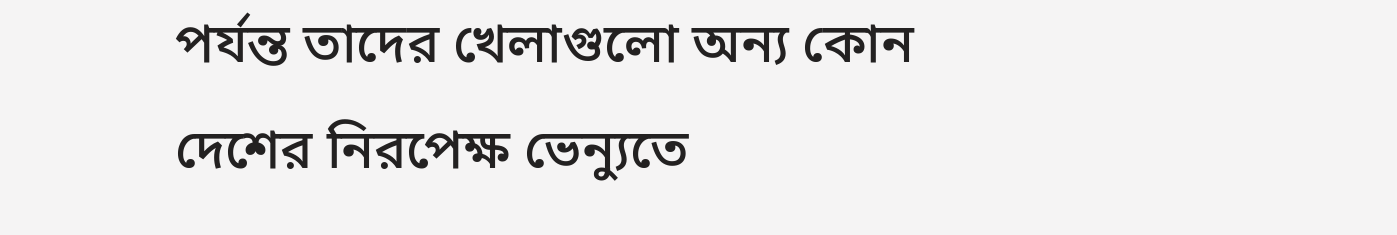পর্যন্ত তাদের খেলাগুলো অন্য কোন দেশের নিরপেক্ষ ভেন্যুতে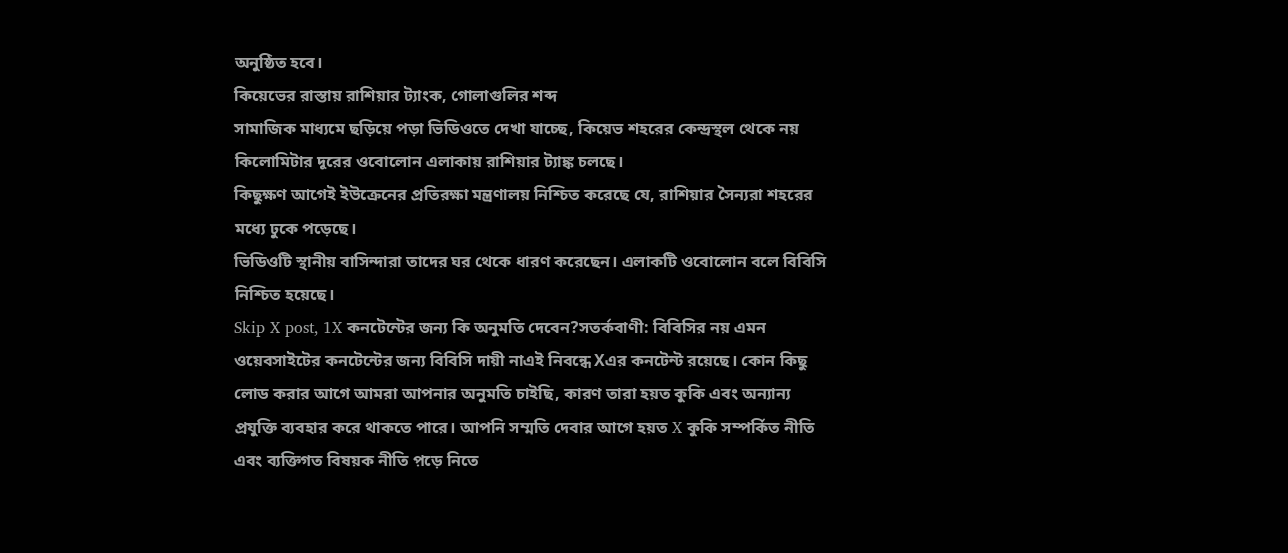অনুষ্ঠিত হবে।
কিয়েভের রাস্তায় রাশিয়ার ট্যাংক, গোলাগুলির শব্দ
সামাজিক মাধ্যমে ছড়িয়ে পড়া ভিডিওতে দেখা যাচ্ছে, কিয়েভ শহরের কেন্দ্রস্থল থেকে নয় কিলোমিটার দূরের ওবোলোন এলাকায় রাশিয়ার ট্যাঙ্ক চলছে।
কিছুক্ষণ আগেই ইউক্রেনের প্রতিরক্ষা মন্ত্রণালয় নিশ্চিত করেছে যে, রাশিয়ার সৈন্যরা শহরের মধ্যে ঢুকে পড়েছে।
ভিডিওটি স্থানীয় বাসিন্দারা তাদের ঘর থেকে ধারণ করেছেন। এলাকটি ওবোলোন বলে বিবিসি নিশ্চিত হয়েছে।
Skip X post, 1X কনটেন্টের জন্য কি অনুমতি দেবেন?সতর্কবাণী: বিবিসির নয় এমন ওয়েবসাইটের কনটেন্টের জন্য বিবিসি দায়ী নাএই নিবন্ধে Xএর কনটেন্ট রয়েছে। কোন কিছু লোড করার আগে আমরা আপনার অনুমতি চাইছি, কারণ তারা হয়ত কুকি এবং অন্যান্য প্রযুক্তি ব্যবহার করে থাকতে পারে। আপনি সম্মতি দেবার আগে হয়ত X কুকি সম্পর্কিত নীতি এবং ব্যক্তিগত বিষয়ক নীতি প়ড়ে নিতে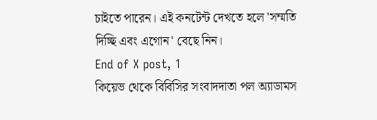চাইতে পারেন। এই কনটেন্ট দেখতে হলে 'সম্মতি দিচ্ছি এবং এগোন' বেছে নিন।
End of X post, 1
কিয়েভ থেকে বিবিসির সংবাদদাতা পল অ্যাডামস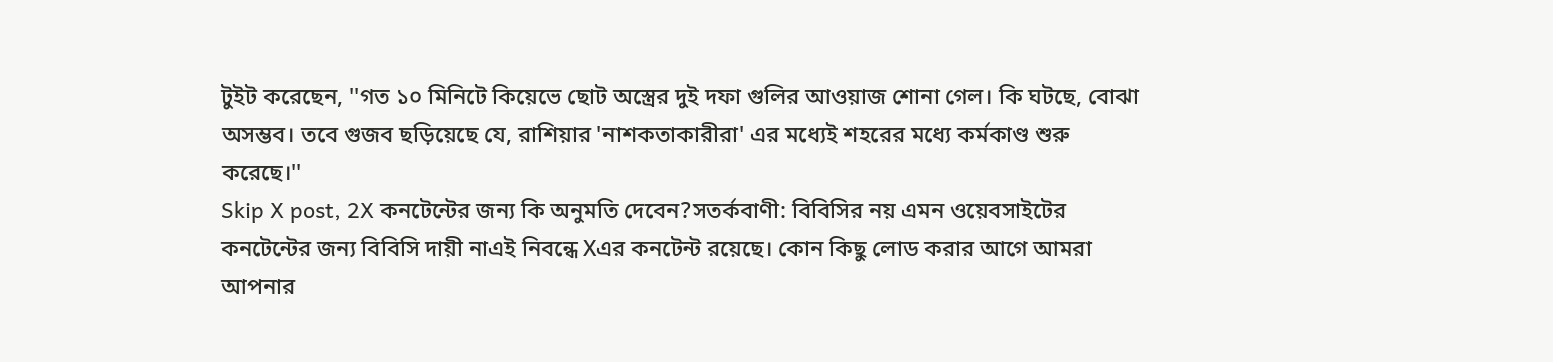টুইট করেছেন, ''গত ১০ মিনিটে কিয়েভে ছোট অস্ত্রের দুই দফা গুলির আওয়াজ শোনা গেল। কি ঘটছে, বোঝা অসম্ভব। তবে গুজব ছড়িয়েছে যে, রাশিয়ার 'নাশকতাকারীরা' এর মধ্যেই শহরের মধ্যে কর্মকাণ্ড শুরু করেছে।''
Skip X post, 2X কনটেন্টের জন্য কি অনুমতি দেবেন?সতর্কবাণী: বিবিসির নয় এমন ওয়েবসাইটের কনটেন্টের জন্য বিবিসি দায়ী নাএই নিবন্ধে Xএর কনটেন্ট রয়েছে। কোন কিছু লোড করার আগে আমরা আপনার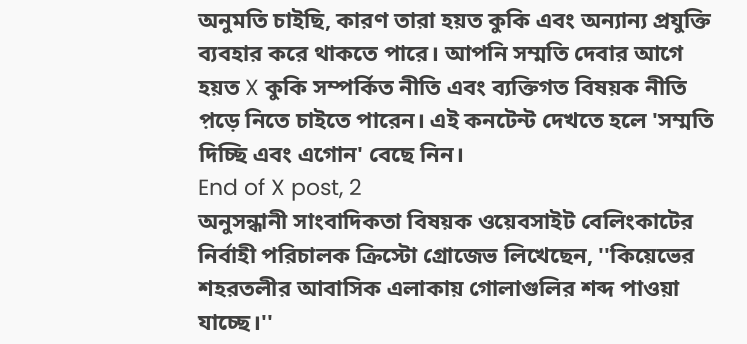অনুমতি চাইছি, কারণ তারা হয়ত কুকি এবং অন্যান্য প্রযুক্তি ব্যবহার করে থাকতে পারে। আপনি সম্মতি দেবার আগে হয়ত X কুকি সম্পর্কিত নীতি এবং ব্যক্তিগত বিষয়ক নীতি প়ড়ে নিতে চাইতে পারেন। এই কনটেন্ট দেখতে হলে 'সম্মতি দিচ্ছি এবং এগোন' বেছে নিন।
End of X post, 2
অনুসন্ধানী সাংবাদিকতা বিষয়ক ওয়েবসাইট বেলিংকাটের নির্বাহী পরিচালক ক্রিস্টো গ্রোজেভ লিখেছেন, ''কিয়েভের শহরতলীর আবাসিক এলাকায় গোলাগুলির শব্দ পাওয়া যাচ্ছে।''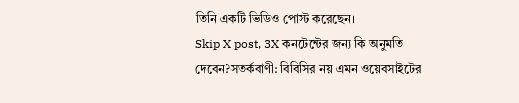তিনি একটি ভিডিও পোস্ট করেছেন।
Skip X post, 3X কনটেন্টের জন্য কি অনুমতি দেবেন?সতর্কবাণী: বিবিসির নয় এমন ওয়েবসাইটের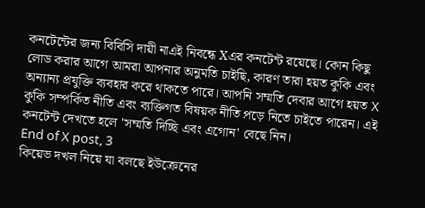কনটেন্টের জন্য বিবিসি দায়ী নাএই নিবন্ধে Xএর কনটেন্ট রয়েছে। কোন কিছু লোড করার আগে আমরা আপনার অনুমতি চাইছি, কারণ তারা হয়ত কুকি এবং অন্যান্য প্রযুক্তি ব্যবহার করে থাকতে পারে। আপনি সম্মতি দেবার আগে হয়ত X কুকি সম্পর্কিত নীতি এবং ব্যক্তিগত বিষয়ক নীতি প়ড়ে নিতে চাইতে পারেন। এই কনটেন্ট দেখতে হলে 'সম্মতি দিচ্ছি এবং এগোন' বেছে নিন।
End of X post, 3
কিয়েভ দখল নিয়ে যা বলছে ইউক্রেনের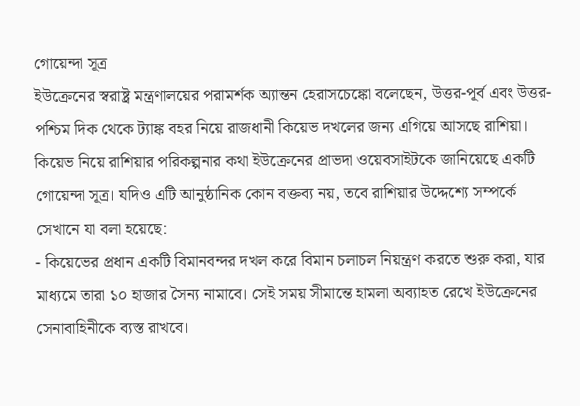গোয়েন্দা সূত্র
ইউক্রেনের স্বরাষ্ট্র মন্ত্রণালয়ের পরামর্শক অ্যান্তন হেরাসচেঙ্কো বলেছেন, উত্তর-পূর্ব এবং উত্তর-পশ্চিম দিক থেকে ট্যাঙ্ক বহর নিয়ে রাজধানী কিয়েভ দখলের জন্য এগিয়ে আসছে রাশিয়া।
কিয়েভ নিয়ে রাশিয়ার পরিকল্পনার কথা ইউক্রেনের প্রাভদা ওয়েবসাইটকে জানিয়েছে একটি গোয়েন্দা সূত্র। যদিও এটি আনুষ্ঠানিক কোন বক্তব্য নয়, তবে রাশিয়ার উদ্দেশ্যে সম্পর্কে সেখানে যা বলা হয়েছে:
- কিয়েভের প্রধান একটি বিমানবন্দর দখল করে বিমান চলাচল নিয়ন্ত্রণ করতে শুরু করা, যার মাধ্যমে তারা ১০ হাজার সৈন্য নামাবে। সেই সময় সীমান্তে হামলা অব্যাহত রেখে ইউক্রেনের সেনাবাহিনীকে ব্যস্ত রাখবে।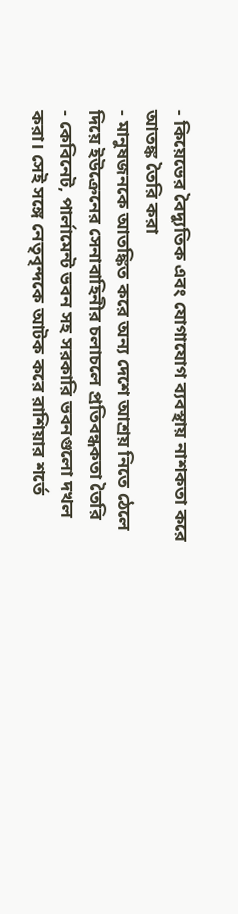- কিয়েভের বৈদ্যুতিক এবং যোগাযোগ ব্যবস্থায় নাশকতা করে আতঙ্ক তৈরি করা
- মানুষজনকে আতঙ্কিত করে অন্য দেশে আশ্রয় নিতে ঠেলে দিয়ে ইউক্রেনের সেনাবাহিনীর চলাচলে প্রতিবন্ধকতা তৈরি
- কেবিনেট, পার্লামেন্ট ভবন সহ সরকারি ভবনগুলো দখল করা। সেই সঙ্গে নেতৃবৃন্দকে আটক করে রাশিয়ার শর্তে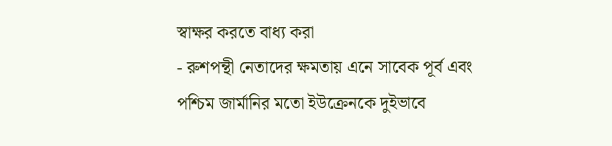স্বাক্ষর করতে বাধ্য করা
- রুশপন্থী নেতাদের ক্ষমতায় এনে সাবেক পূর্ব এবং পশ্চিম জার্মানির মতো ইউক্রেনকে দুইভাবে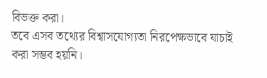বিভক্ত করা।
তবে এসব তথ্যের বিশ্বাসযোগ্যতা নিরপেক্ষভাবে যাচাই করা সম্ভব হয়নি।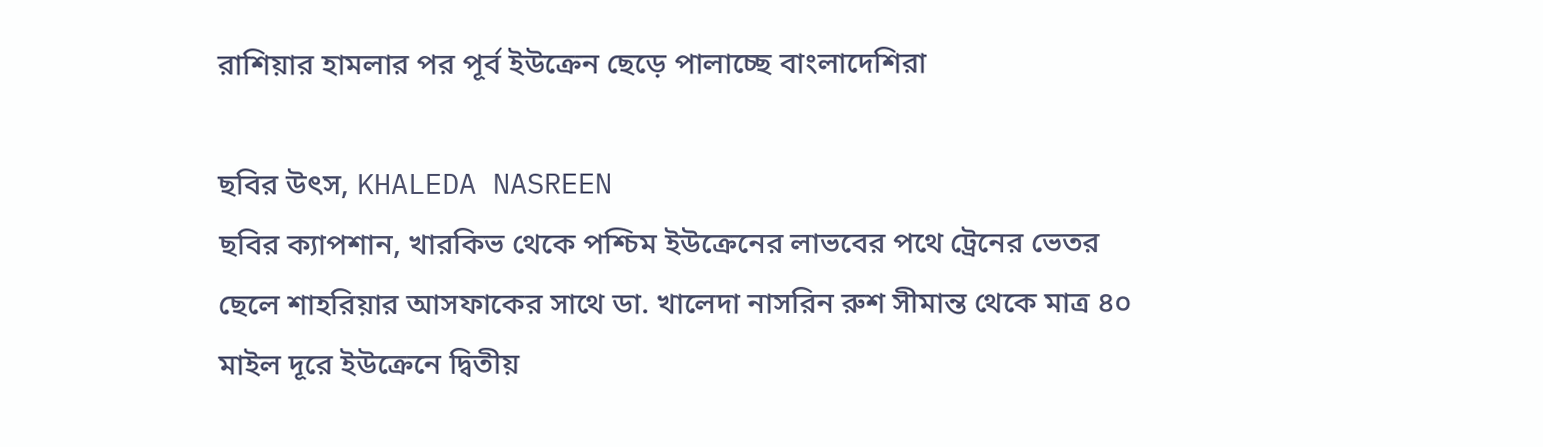রাশিয়ার হামলার পর পূর্ব ইউক্রেন ছেড়ে পালাচ্ছে বাংলাদেশিরা

ছবির উৎস, KHALEDA NASREEN
ছবির ক্যাপশান, খারকিভ থেকে পশ্চিম ইউক্রেনের লাভবের পথে ট্রেনের ভেতর ছেলে শাহরিয়ার আসফাকের সাথে ডা. খালেদা নাসরিন রুশ সীমান্ত থেকে মাত্র ৪০ মাইল দূরে ইউক্রেনে দ্বিতীয়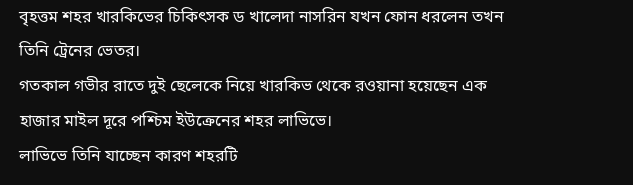বৃহত্তম শহর খারকিভের চিকিৎসক ড খালেদা নাসরিন যখন ফোন ধরলেন তখন তিনি ট্রেনের ভেতর।
গতকাল গভীর রাতে দুই ছেলেকে নিয়ে খারকিভ থেকে রওয়ানা হয়েছেন এক হাজার মাইল দূরে পশ্চিম ইউক্রেনের শহর লাভিভে।
লাভিভে তিনি যাচ্ছেন কারণ শহরটি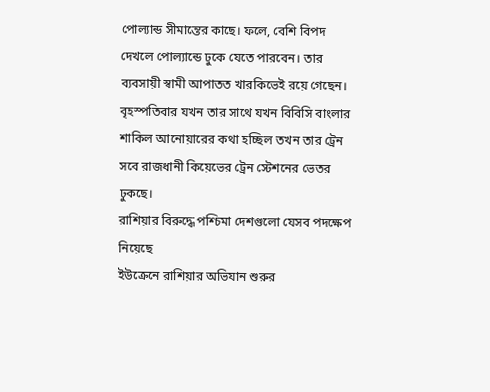পোল্যান্ড সীমান্তের কাছে। ফলে, বেশি বিপদ দেখলে পোল্যান্ডে ঢুকে যেতে পারবেন। তার ব্যবসায়ী স্বামী আপাতত খারকিভেই রয়ে গেছেন।
বৃহস্পতিবার যখন তার সাথে যখন বিবিসি বাংলার শাকিল আনোয়ারের কথা হচ্ছিল তখন তার ট্রেন সবে রাজধানী কিয়েভের ট্রেন স্টেশনের ভেতর ঢুকছে।
রাশিয়ার বিরুদ্ধে পশ্চিমা দেশগুলো যেসব পদক্ষেপ নিয়েছে
ইউক্রেনে রাশিয়ার অভিযান শুরুর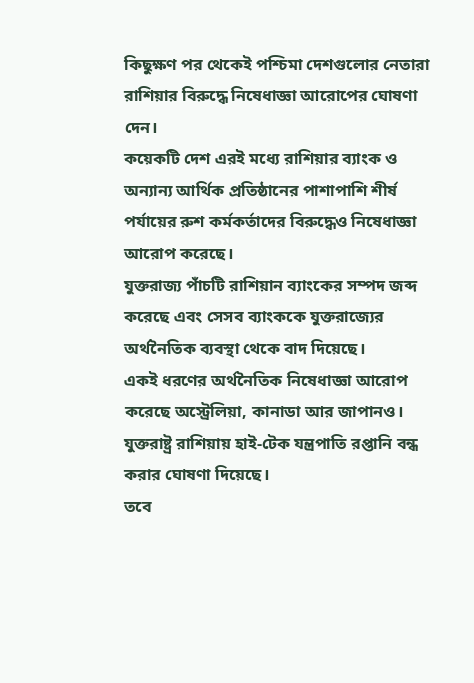কিছুক্ষণ পর থেকেই পশ্চিমা দেশগুলোর নেতারা রাশিয়ার বিরুদ্ধে নিষেধাজ্ঞা আরোপের ঘোষণা দেন।
কয়েকটি দেশ এরই মধ্যে রাশিয়ার ব্যাংক ও অন্যান্য আর্থিক প্রতিষ্ঠানের পাশাপাশি শীর্ষ পর্যায়ের রুশ কর্মকর্তাদের বিরুদ্ধেও নিষেধাজ্ঞা আরোপ করেছে।
যুক্তরাজ্য পাঁচটি রাশিয়ান ব্যাংকের সম্পদ জব্দ করেছে এবং সেসব ব্যাংককে যুক্তরাজ্যের অর্থনৈতিক ব্যবস্থা থেকে বাদ দিয়েছে।
একই ধরণের অর্থনৈতিক নিষেধাজ্ঞা আরোপ করেছে অস্ট্রেলিয়া, কানাডা আর জাপানও।
যুক্তরাষ্ট্র রাশিয়ায় হাই-টেক যন্ত্রপাতি রপ্তানি বন্ধ করার ঘোষণা দিয়েছে।
তবে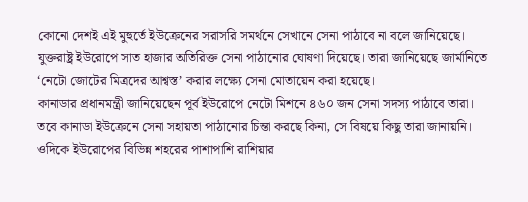কোনো দেশই এই মুহুর্তে ইউক্রেনের সরাসরি সমর্থনে সেখানে সেনা পাঠাবে না বলে জানিয়েছে।
যুক্তরাষ্ট্র ইউরোপে সাত হাজার অতিরিক্ত সেনা পাঠানোর ঘোষণা দিয়েছে। তারা জানিয়েছে জার্মানিতে ‘নেটো জোটের মিত্রদের আশ্বস্ত’ করার লক্ষ্যে সেনা মোতায়েন করা হয়েছে।
কানাডার প্রধানমন্ত্রী জানিয়েছেন পূর্ব ইউরোপে নেটো মিশনে ৪৬০ জন সেনা সদস্য পাঠাবে তারা।
তবে কানাডা ইউক্রেনে সেনা সহায়তা পাঠানোর চিন্তা করছে কিনা, সে বিষয়ে কিছু তারা জানায়নি।
ওদিকে ইউরোপের বিভিন্ন শহরের পাশাপাশি রাশিয়ার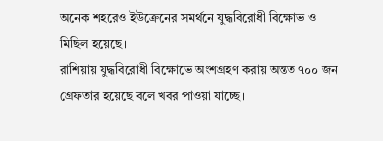অনেক শহরেও ইউক্রেনের সমর্থনে যুদ্ধবিরোধী বিক্ষোভ ও মিছিল হয়েছে।
রাশিয়ায় যুদ্ধবিরোধী বিক্ষোভে অংশগ্রহণ করায় অন্তত ৭০০ জন গ্রেফতার হয়েছে বলে খবর পাওয়া যাচ্ছে।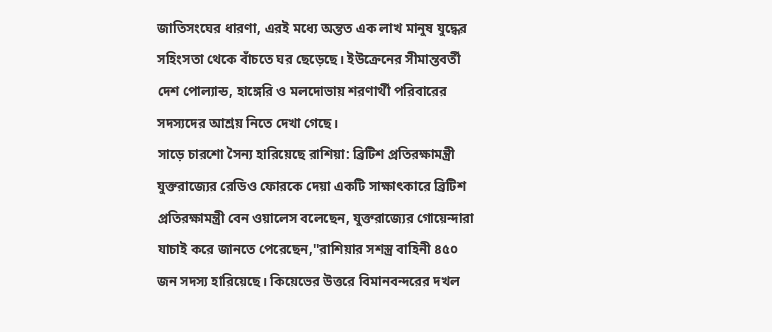জাতিসংঘের ধারণা, এরই মধ্যে অন্তত এক লাখ মানুষ যুদ্ধের সহিংসতা থেকে বাঁচতে ঘর ছেড়েছে। ইউক্রেনের সীমান্তবর্তী দেশ পোল্যান্ড, হাঙ্গেরি ও মলদোভায় শরণার্থী পরিবারের সদস্যদের আশ্রয় নিতে দেখা গেছে।
সাড়ে চারশো সৈন্য হারিয়েছে রাশিয়া: ব্রিটিশ প্রতিরক্ষামন্ত্রী
যুক্তরাজ্যের রেডিও ফোরকে দেয়া একটি সাক্ষাৎকারে ব্রিটিশ প্রতিরক্ষামন্ত্রী বেন ওয়ালেস বলেছেন, যুক্তরাজ্যের গোয়েন্দারা যাচাই করে জানতে পেরেছেন,''রাশিয়ার সশস্ত্র বাহিনী ৪৫০ জন সদস্য হারিয়েছে। কিয়েভের উত্তরে বিমানবন্দরের দখল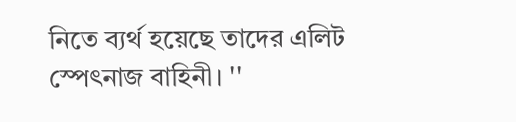নিতে ব্যর্থ হয়েছে তাদের এলিট স্পেৎনাজ বাহিনী। ''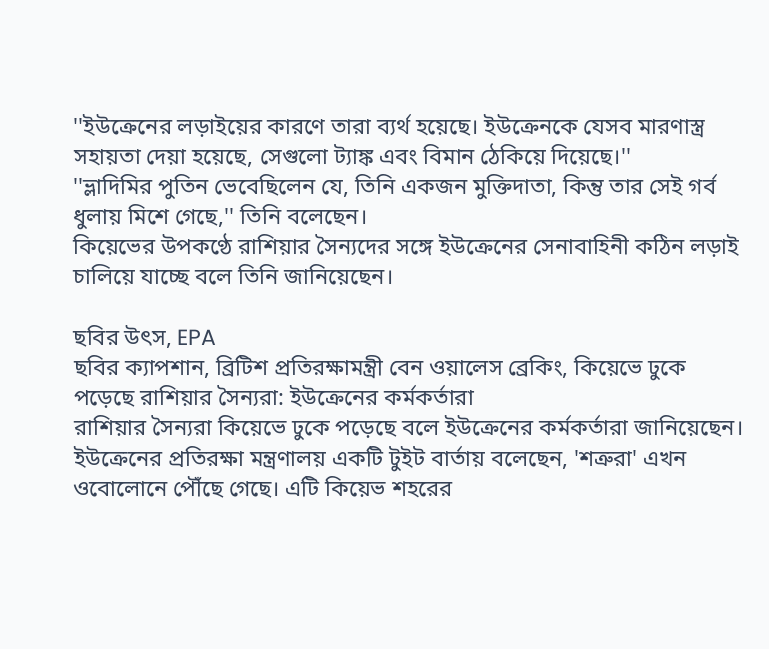''ইউক্রেনের লড়াইয়ের কারণে তারা ব্যর্থ হয়েছে। ইউক্রেনকে যেসব মারণাস্ত্র সহায়তা দেয়া হয়েছে, সেগুলো ট্যাঙ্ক এবং বিমান ঠেকিয়ে দিয়েছে।''
''ভ্লাদিমির পুতিন ভেবেছিলেন যে, তিনি একজন মুক্তিদাতা, কিন্তু তার সেই গর্ব ধুলায় মিশে গেছে,'' তিনি বলেছেন।
কিয়েভের উপকণ্ঠে রাশিয়ার সৈন্যদের সঙ্গে ইউক্রেনের সেনাবাহিনী কঠিন লড়াই চালিয়ে যাচ্ছে বলে তিনি জানিয়েছেন।

ছবির উৎস, EPA
ছবির ক্যাপশান, ব্রিটিশ প্রতিরক্ষামন্ত্রী বেন ওয়ালেস ব্রেকিং, কিয়েভে ঢুকে পড়েছে রাশিয়ার সৈন্যরা: ইউক্রেনের কর্মকর্তারা
রাশিয়ার সৈন্যরা কিয়েভে ঢুকে পড়েছে বলে ইউক্রেনের কর্মকর্তারা জানিয়েছেন।
ইউক্রেনের প্রতিরক্ষা মন্ত্রণালয় একটি টুইট বার্তায় বলেছেন, 'শত্রুরা' এখন ওবোলোনে পৌঁছে গেছে। এটি কিয়েভ শহরের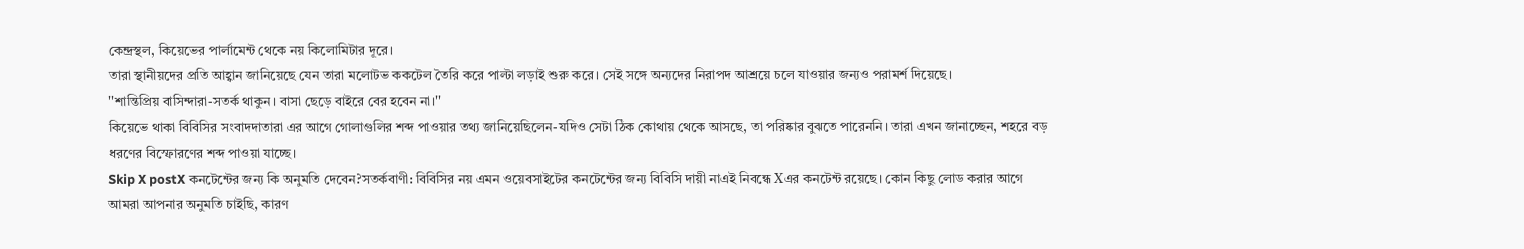কেন্দ্রস্থল, কিয়েভের পার্লামেন্ট থেকে নয় কিলোমিটার দূরে।
তারা স্থানীয়দের প্রতি আহ্বান জানিয়েছে যেন তারা মলোটভ ককটেল তৈরি করে পাল্টা লড়াই শুরু করে। সেই সঙ্গে অন্যদের নিরাপদ আশ্রয়ে চলে যাওয়ার জন্যও পরামর্শ দিয়েছে।
''শান্তিপ্রিয় বাসিন্দারা-সতর্ক থাকুন। বাসা ছেড়ে বাইরে বের হবেন না।''
কিয়েভে থাকা বিবিসির সংবাদদাতারা এর আগে গোলাগুলির শব্দ পাওয়ার তথ্য জানিয়েছিলেন-যদিও সেটা ঠিক কোথায় থেকে আসছে, তা পরিষ্কার বুঝতে পারেননি। তারা এখন জানাচ্ছেন, শহরে বড় ধরণের বিস্ফোরণের শব্দ পাওয়া যাচ্ছে।
Skip X postX কনটেন্টের জন্য কি অনুমতি দেবেন?সতর্কবাণী: বিবিসির নয় এমন ওয়েবসাইটের কনটেন্টের জন্য বিবিসি দায়ী নাএই নিবন্ধে Xএর কনটেন্ট রয়েছে। কোন কিছু লোড করার আগে আমরা আপনার অনুমতি চাইছি, কারণ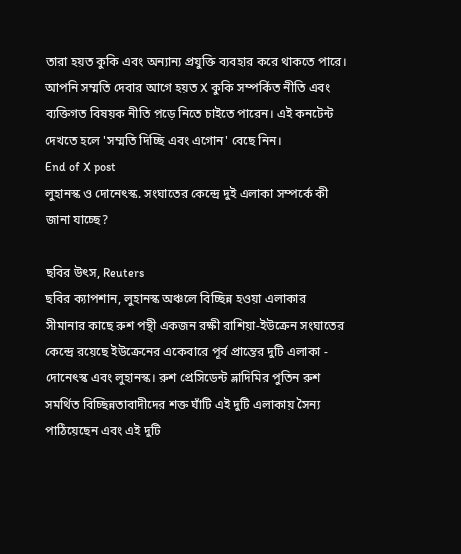তারা হয়ত কুকি এবং অন্যান্য প্রযুক্তি ব্যবহার করে থাকতে পারে। আপনি সম্মতি দেবার আগে হয়ত X কুকি সম্পর্কিত নীতি এবং ব্যক্তিগত বিষয়ক নীতি প়ড়ে নিতে চাইতে পারেন। এই কনটেন্ট দেখতে হলে 'সম্মতি দিচ্ছি এবং এগোন' বেছে নিন।
End of X post
লুহানস্ক ও দোনেৎস্ক. সংঘাতের কেন্দ্রে দুই এলাকা সম্পর্কে কী জানা যাচ্ছে?

ছবির উৎস, Reuters
ছবির ক্যাপশান, লুহানস্ক অঞ্চলে বিচ্ছিন্ন হওয়া এলাকার সীমানার কাছে রুশ পন্থী একজন রক্ষী রাশিয়া-ইউক্রেন সংঘাতের কেন্দ্রে রয়েছে ইউক্রেনের একেবারে পূর্ব প্রান্তের দুটি এলাকা - দোনেৎস্ক এবং লুহানস্ক। রুশ প্রেসিডেন্ট ভ্লাদিমির পুতিন রুশ সমর্থিত বিচ্ছিন্নতাবাদীদের শক্ত ঘাঁটি এই দুটি এলাকায় সৈন্য পাঠিয়েছেন এবং এই দুটি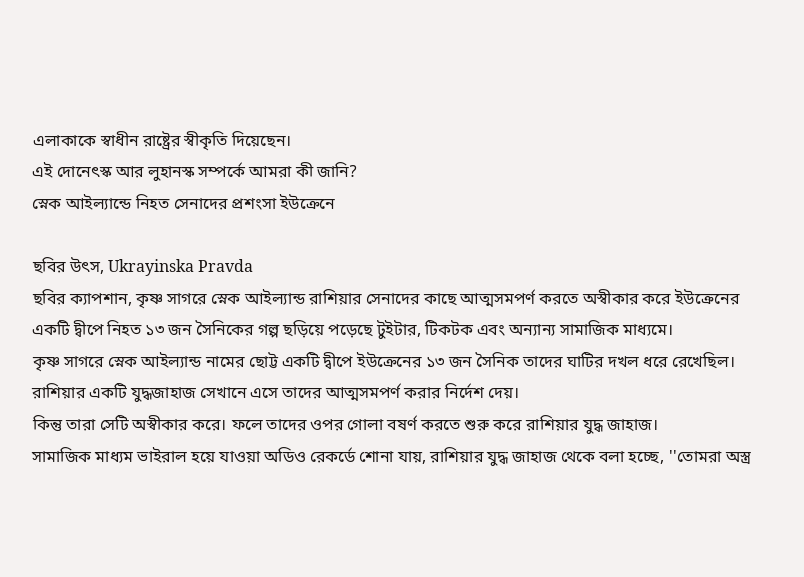এলাকাকে স্বাধীন রাষ্ট্রের স্বীকৃতি দিয়েছেন।
এই দোনেৎস্ক আর লুহানস্ক সম্পর্কে আমরা কী জানি?
স্নেক আইল্যান্ডে নিহত সেনাদের প্রশংসা ইউক্রেনে

ছবির উৎস, Ukrayinska Pravda
ছবির ক্যাপশান, কৃষ্ণ সাগরে স্নেক আইল্যান্ড রাশিয়ার সেনাদের কাছে আত্মসমপর্ণ করতে অস্বীকার করে ইউক্রেনের একটি দ্বীপে নিহত ১৩ জন সৈনিকের গল্প ছড়িয়ে পড়েছে টুইটার, টিকটক এবং অন্যান্য সামাজিক মাধ্যমে।
কৃষ্ণ সাগরে স্নেক আইল্যান্ড নামের ছোট্ট একটি দ্বীপে ইউক্রেনের ১৩ জন সৈনিক তাদের ঘাটির দখল ধরে রেখেছিল। রাশিয়ার একটি যুদ্ধজাহাজ সেখানে এসে তাদের আত্মসমপর্ণ করার নির্দেশ দেয়।
কিন্তু তারা সেটি অস্বীকার করে। ফলে তাদের ওপর গোলা বষর্ণ করতে শুরু করে রাশিয়ার যুদ্ধ জাহাজ।
সামাজিক মাধ্যম ভাইরাল হয়ে যাওয়া অডিও রেকর্ডে শোনা যায়, রাশিয়ার যুদ্ধ জাহাজ থেকে বলা হচ্ছে, ''তোমরা অস্ত্র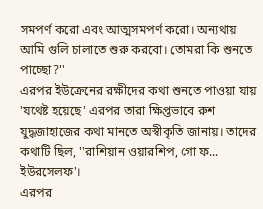সমপর্ণ করো এবং আত্মসমপর্ণ করো। অন্যথায় আমি গুলি চালাতে শুরু করবো। তোমরা কি শুনতে পাচ্ছো?''
এরপর ইউক্রেনের রক্ষীদের কথা শুনতে পাওয়া যায় 'যথেষ্ট হয়েছে' এরপর তারা ক্ষিপ্তভাবে রুশ যুদ্ধজাহাজের কথা মানতে অস্বীকৃতি জানায়। তাদের কথাটি ছিল, ''রাশিয়ান ওয়ারশিপ, গো ফ... ইউরসেলফ'।
এরপর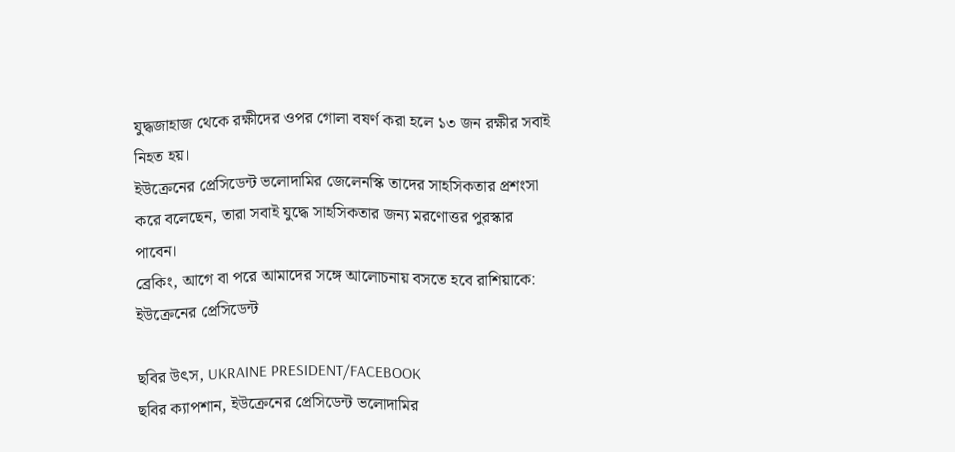যুদ্ধজাহাজ থেকে রক্ষীদের ওপর গোলা বষর্ণ করা হলে ১৩ জন রক্ষীর সবাই নিহত হয়।
ইউক্রেনের প্রেসিডেন্ট ভলোদামির জেলেনস্কি তাদের সাহসিকতার প্রশংসা করে বলেছেন, তারা সবাই যুদ্ধে সাহসিকতার জন্য মরণোত্তর পুরস্কার পাবেন।
ব্রেকিং, আগে বা পরে আমাদের সঙ্গে আলোচনায় বসতে হবে রাশিয়াকে: ইউক্রেনের প্রেসিডেন্ট

ছবির উৎস, UKRAINE PRESIDENT/FACEBOOK
ছবির ক্যাপশান, ইউক্রেনের প্রেসিডেন্ট ভলোদামির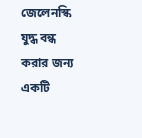জেলেনস্কি যুদ্ধ বন্ধ করার জন্য একটি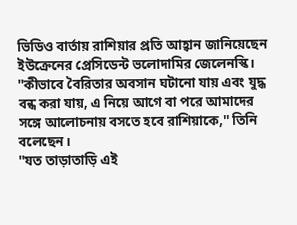ভিডিও বার্তায় রাশিয়ার প্রতি আহ্বান জানিয়েছেন ইউক্রেনের প্রেসিডেন্ট ভলোদামির জেলেনস্কি।
''কীভাবে বৈরিতার অবসান ঘটানো যায় এবং যুদ্ধ বন্ধ করা যায়, এ নিয়ে আগে বা পরে আমাদের সঙ্গে আলোচনায় বসতে হবে রাশিয়াকে,'' তিনি বলেছেন।
''যত তাড়াতাড়ি এই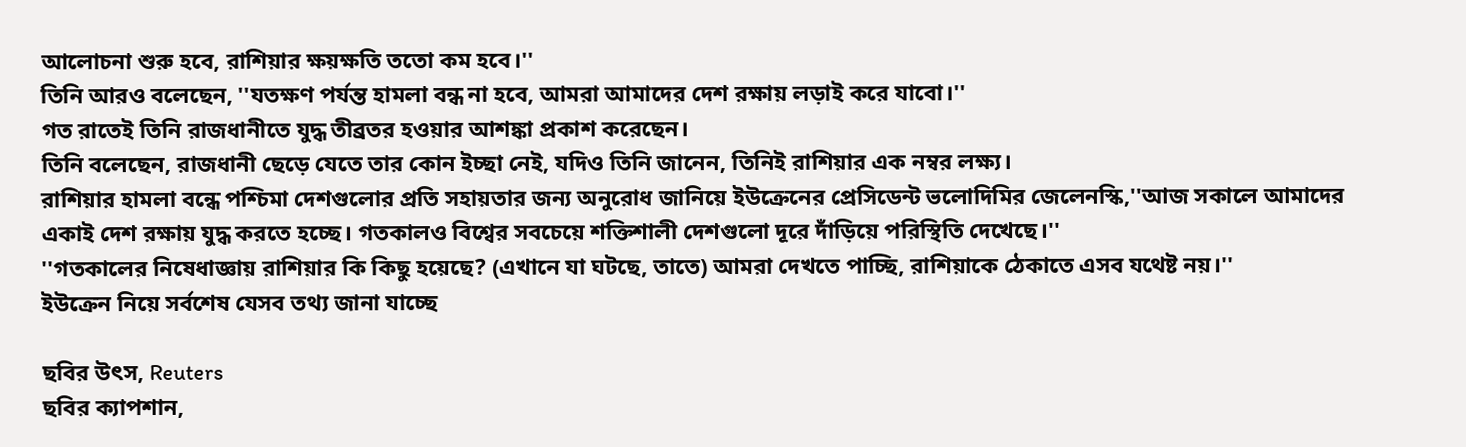আলোচনা শুরু হবে, রাশিয়ার ক্ষয়ক্ষতি ততো কম হবে।''
তিনি আরও বলেছেন, ''যতক্ষণ পর্যন্ত হামলা বন্ধ না হবে, আমরা আমাদের দেশ রক্ষায় লড়াই করে যাবো।''
গত রাতেই তিনি রাজধানীতে যুদ্ধ তীব্রতর হওয়ার আশঙ্কা প্রকাশ করেছেন।
তিনি বলেছেন, রাজধানী ছেড়ে যেতে তার কোন ইচ্ছা নেই, যদিও তিনি জানেন, তিনিই রাশিয়ার এক নম্বর লক্ষ্য।
রাশিয়ার হামলা বন্ধে পশ্চিমা দেশগুলোর প্রতি সহায়তার জন্য অনুরোধ জানিয়ে ইউক্রেনের প্রেসিডেন্ট ভলোদিমির জেলেনস্কি,''আজ সকালে আমাদের একাই দেশ রক্ষায় যুদ্ধ করতে হচ্ছে। গতকালও বিশ্বের সবচেয়ে শক্তিশালী দেশগুলো দূরে দাঁড়িয়ে পরিস্থিতি দেখেছে।''
''গতকালের নিষেধাজ্ঞায় রাশিয়ার কি কিছু হয়েছে? (এখানে যা ঘটছে, তাতে) আমরা দেখতে পাচ্ছি, রাশিয়াকে ঠেকাতে এসব যথেষ্ট নয়।''
ইউক্রেন নিয়ে সর্বশেষ যেসব তথ্য জানা যাচ্ছে

ছবির উৎস, Reuters
ছবির ক্যাপশান,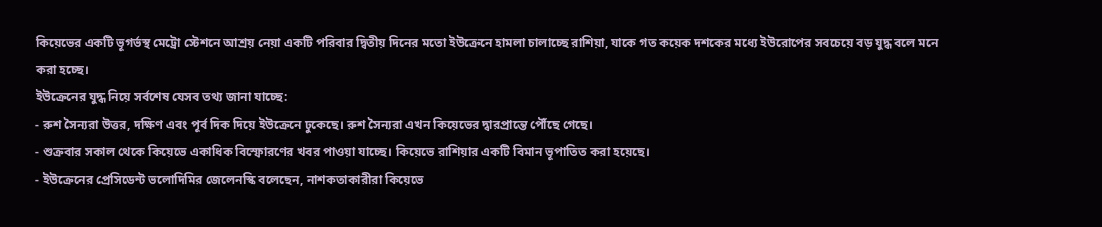কিয়েভের একটি ভূগর্ভস্থ মেট্রো স্টেশনে আশ্রয় নেয়া একটি পরিবার দ্বিতীয় দিনের মতো ইউক্রেনে হামলা চালাচ্ছে রাশিয়া, যাকে গত কয়েক দশকের মধ্যে ইউরোপের সবচেয়ে বড় যুদ্ধ বলে মনে করা হচ্ছে।
ইউক্রেনের যুদ্ধ নিয়ে সর্বশেষ যেসব তথ্য জানা যাচ্ছে:
- রুশ সৈন্যরা উত্তর, দক্ষিণ এবং পূর্ব দিক দিয়ে ইউক্রেনে ঢুকেছে। রুশ সৈন্যরা এখন কিয়েভের দ্বারপ্রান্তে পৌঁছে গেছে।
- শুক্রবার সকাল থেকে কিয়েভে একাধিক বিস্ফোরণের খবর পাওয়া যাচ্ছে। কিয়েভে রাশিয়ার একটি বিমান ভূপাতিত করা হয়েছে।
- ইউক্রেনের প্রেসিডেন্ট ভলোদিমির জেলেনস্কি বলেছেন, নাশকতাকারীরা কিয়েভে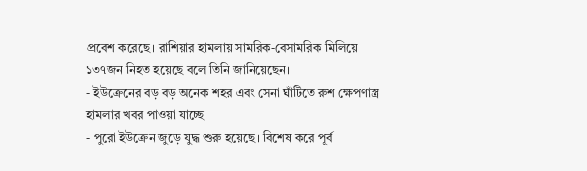প্রবেশ করেছে। রাশিয়ার হামলায় সামরিক-বেসামরিক মিলিয়ে ১৩৭জন নিহত হয়েছে বলে তিনি জানিয়েছেন।
- ইউক্রেনের বড় বড় অনেক শহর এবং সেনা ঘাঁটিতে রুশ ক্ষেপণাস্ত্র হামলার খবর পাওয়া যাচ্ছে
- পুরো ইউক্রেন জুড়ে যুদ্ধ শুরু হয়েছে। বিশেষ করে পূর্ব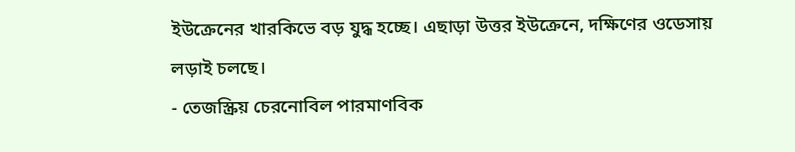ইউক্রেনের খারকিভে বড় যুদ্ধ হচ্ছে। এছাড়া উত্তর ইউক্রেনে, দক্ষিণের ওডেসায় লড়াই চলছে।
- তেজস্ক্রিয় চেরনোবিল পারমাণবিক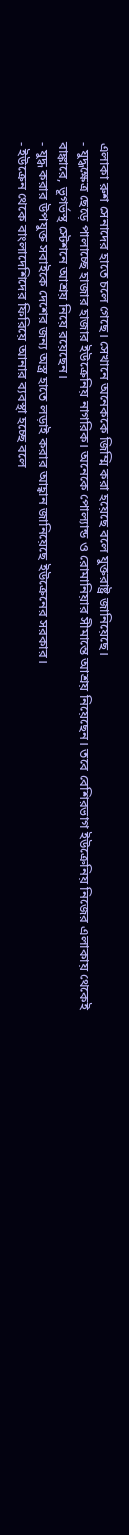এলাকা রুশ সেনাদের হাতে চলে গেছে। সেখানে অনেককে জিম্মি করা হয়েছে বলে যুক্তরাষ্ট্র জানিয়েছে।
- যুদ্ধক্ষেত্র ছেড়ে পালাচ্ছে হাজার হাজার ইউক্রেনিয় নাগরিক। অনেকে পোল্যান্ড ও রোমানিয়ার সীমান্তে আশ্রয় নিয়েছেন। তবে বেশিরভাগ ইউক্রেনিয় নিজের এলাকায় থেকেই বাঙ্কারে, ভূগর্ভস্থ স্টেশনে আশ্রয় নিয়ে রয়েছেন।
- যুদ্ধ করার উপযুক্ত সবাইকে দেশের জন্য অস্ত্র হাতে লড়াই করার আহ্বান জানিয়েছে ইউক্রেনের সরকার।
- ইউক্রেন থেকে বাংলাদেশিদের ফিরিয়ে আনার ব্যবস্থা হচ্ছে বলে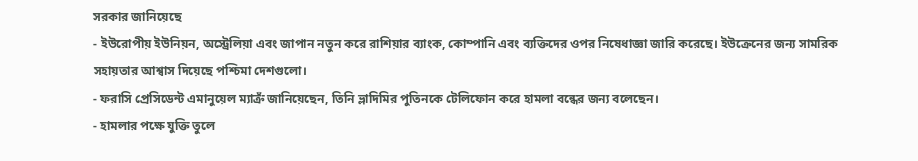সরকার জানিয়েছে
- ইউরোপীয় ইউনিয়ন, অস্ট্রেলিয়া এবং জাপান নতুন করে রাশিয়ার ব্যাংক, কোম্পানি এবং ব্যক্তিদের ওপর নিষেধাজ্ঞা জারি করেছে। ইউক্রেনের জন্য সামরিক সহায়তার আশ্বাস দিয়েছে পশ্চিমা দেশগুলো।
- ফরাসি প্রেসিডেন্ট এমানুয়েল ম্যাক্রঁ জানিয়েছেন, তিনি ভ্লাদিমির পুতিনকে টেলিফোন করে হামলা বন্ধের জন্য বলেছেন।
- হামলার পক্ষে যুক্তি তুলে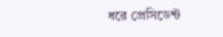ধরে প্রেসিডেন্ট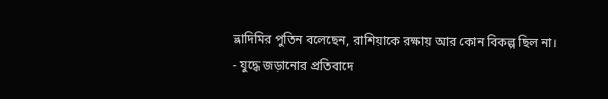ভ্লাদিমির পুতিন বলেছেন, রাশিয়াকে রক্ষায় আর কোন বিকল্প ছিল না।
- যুদ্ধে জড়ানোর প্রতিবাদে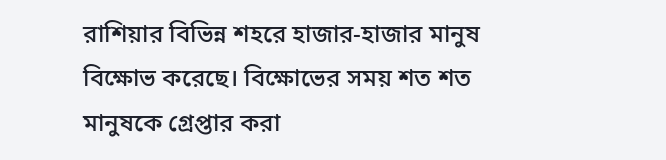রাশিয়ার বিভিন্ন শহরে হাজার-হাজার মানুষ বিক্ষোভ করেছে। বিক্ষোভের সময় শত শত মানুষকে গ্রেপ্তার করা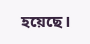হয়েছে।